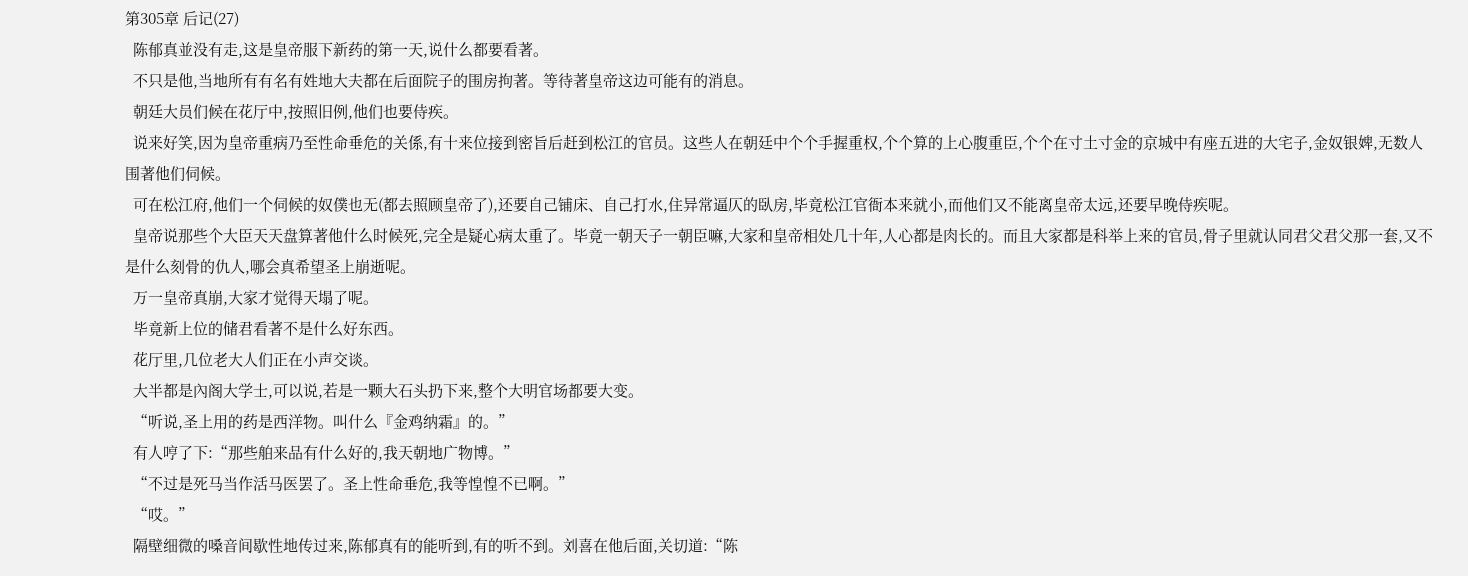第305章 后记(27)
  陈郁真並没有走,这是皇帝服下新药的第一天,说什么都要看著。
  不只是他,当地所有有名有姓地大夫都在后面院子的围房拘著。等待著皇帝这边可能有的消息。
  朝廷大员们候在花厅中,按照旧例,他们也要侍疾。
  说来好笑,因为皇帝重病乃至性命垂危的关係,有十来位接到密旨后赶到松江的官员。这些人在朝廷中个个手握重权,个个算的上心腹重臣,个个在寸土寸金的京城中有座五进的大宅子,金奴银婢,无数人围著他们伺候。
  可在松江府,他们一个伺候的奴僕也无(都去照顾皇帝了),还要自己铺床、自己打水,住异常逼仄的臥房,毕竟松江官衙本来就小,而他们又不能离皇帝太远,还要早晚侍疾呢。
  皇帝说那些个大臣天天盘算著他什么时候死,完全是疑心病太重了。毕竟一朝天子一朝臣嘛,大家和皇帝相处几十年,人心都是肉长的。而且大家都是科举上来的官员,骨子里就认同君父君父那一套,又不是什么刻骨的仇人,哪会真希望圣上崩逝呢。
  万一皇帝真崩,大家才觉得天塌了呢。
  毕竟新上位的储君看著不是什么好东西。
  花厅里,几位老大人们正在小声交谈。
  大半都是內阁大学士,可以说,若是一颗大石头扔下来,整个大明官场都要大变。
  “听说,圣上用的药是西洋物。叫什么『金鸡纳霜』的。”
  有人哼了下:“那些舶来品有什么好的,我天朝地广物博。”
  “不过是死马当作活马医罢了。圣上性命垂危,我等惶惶不已啊。”
  “哎。”
  隔壁细微的嗓音间歇性地传过来,陈郁真有的能听到,有的听不到。刘喜在他后面,关切道:“陈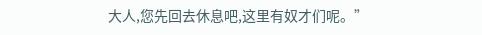大人,您先回去休息吧,这里有奴才们呢。”